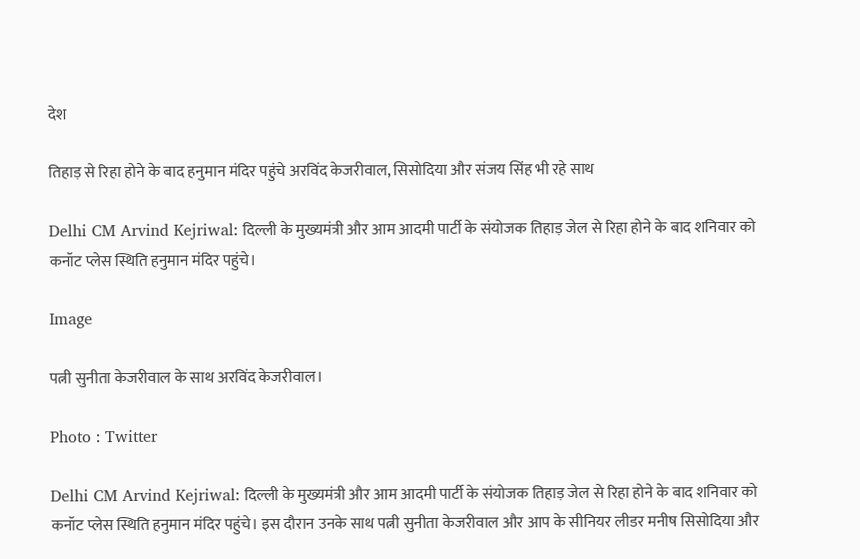देश

तिहाड़ से रिहा होने के बाद हनुमान मंदिर पहुंचे अरविंद केजरीवाल, सिसोदिया और संजय सिंह भी रहे साथ

Delhi CM Arvind Kejriwal: दिल्ली के मुख्यमंत्री और आम आदमी पार्टी के संयोजक तिहाड़ जेल से रिहा होने के बाद शनिवार को कनॉट प्लेस स्थिति हनुमान मंदिर पहुंचे।

Image

पत्नी सुनीता केजरीवाल के साथ अरविंद केजरीवाल।

Photo : Twitter

Delhi CM Arvind Kejriwal: दिल्ली के मुख्यमंत्री और आम आदमी पार्टी के संयोजक तिहाड़ जेल से रिहा होने के बाद शनिवार को कनॉट प्लेस स्थिति हनुमान मंदिर पहुंचे। इस दौरान उनके साथ पत्नी सुनीता केजरीवाल और आप के सीनियर लीडर मनीष सिसोदिया और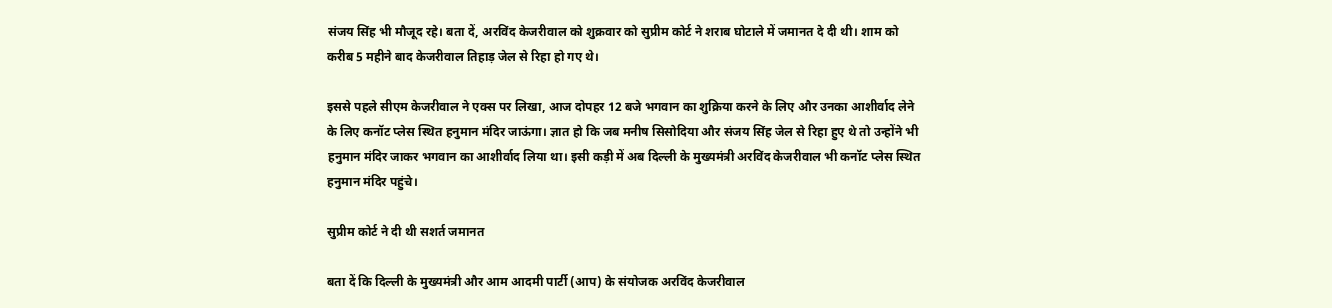संजय सिंह भी मौजूद रहे। बता दें, अरविंद केजरीवाल को शुक्रवार को सुप्रीम कोर्ट ने शराब घोटाले में जमानत दे दी थी। शाम को करीब 5 महीने बाद केजरीवाल तिहाड़ जेल से रिहा हो गए थे।

इससे पहले सीएम केजरीवाल ने एक्स पर लिखा, आज दोपहर 12 बजे भगवान का शुक्रिया करने के लिए और उनका आशीर्वाद लेने के लिए कनॉट प्लेस स्थित हनुमान मंदिर जाऊंगा। ज्ञात हो कि जब मनीष सिसोदिया और संजय सिंह जेल से रिहा हुए थे तो उन्होंने भी हनुमान मंदिर जाकर भगवान का आशीर्वाद लिया था। इसी कड़ी में अब दिल्ली के मुख्यमंत्री अरविंद केजरीवाल भी कनॉट प्लेस स्थित हनुमान मंदिर पहुंचे।

सुप्रीम कोर्ट ने दी थी सशर्त जमानत

बता दें कि दिल्ली के मुख्यमंत्री और आम आदमी पार्टी (आप) के संयोजक अरविंद केजरीवाल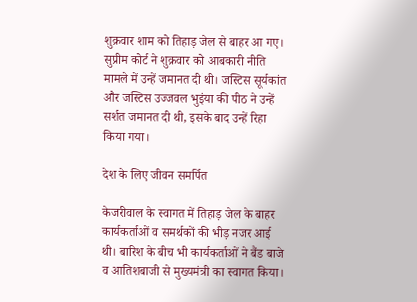शुक्रवार शाम को तिहाड़ जेल से बाहर आ गए। सुप्रीम कोर्ट ने शुक्रवार को आबकारी नीति मामले में उन्हें जमानत दी थी। जस्टिस सूर्यकांत और जस्टिस उज्जवल भुइंया की पीठ ने उन्हें सर्शत जमानत दी थी, इसके बाद उन्हें रिहा किया गया।

देश के लिए जीवन समर्पित

केजरीवाल के स्वागत में तिहाड़ जेल के बाहर कार्यकर्ताओं व समर्थकों की भीड़ नजर आई थी। बारिश के बीच भी कार्यकर्ताओं ने बैंड बाजे व आतिशबाजी से मुख्यमंत्री का स्वागत किया।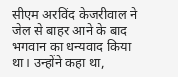सीएम अरविंद केजरीवाल ने जेल से बाहर आने के बाद भगवान का धन्यवाद किया था। उन्होंने कहा था,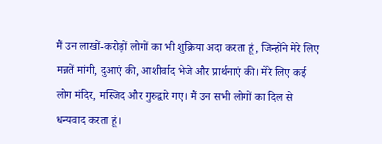मैं उन लाखों-करोड़ों लोगों का भी शुक्रिया अदा करता हूं, जिन्होंने मेरे लिए मन्नतें मांगी, दुआएं की, आशीर्वाद भेजे और प्रार्थनाएं की। मेरे लिए कई लोग मंदिर, मस्जिद और गुरुद्वारे गए। मैं उन सभी लोगों का दिल से धन्यवाद करता हूं।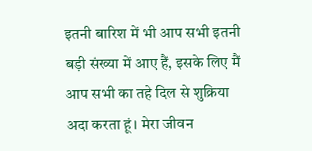इतनी बारिश में भी आप सभी इतनी बड़ी संख्या में आए हैं, इसके लिए मैं आप सभी का तहे दिल से शुक्रिया अदा करता हूं। मेरा जीवन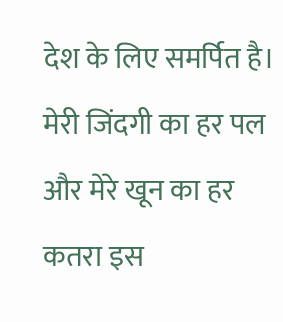देश के लिए समर्पित है। मेरी जिंदगी का हर पल और मेरे खून का हर कतरा इस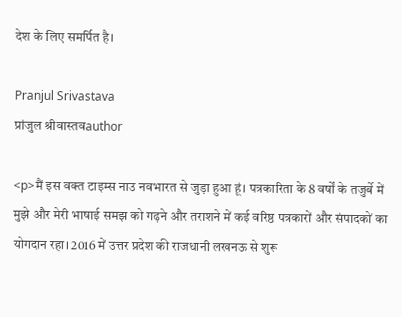देश के लिए समर्पित है।

Pranjul Srivastava
प्रांजुल श्रीवास्तवauthor

<p>मैं इस वक्त टाइम्स नाउ नवभारत से जुड़ा हुआ हूं। पत्रकारिता के 8 वर्षों के तजुर्बे में मुझे और मेरी भाषाई समझ को गढ़ने और तराशने में कई वरिष्ठ पत्रकारों और संपादकों का योगदान रहा। 2016 में उत्तर प्रदेश की राजधानी लखनऊ से शुरू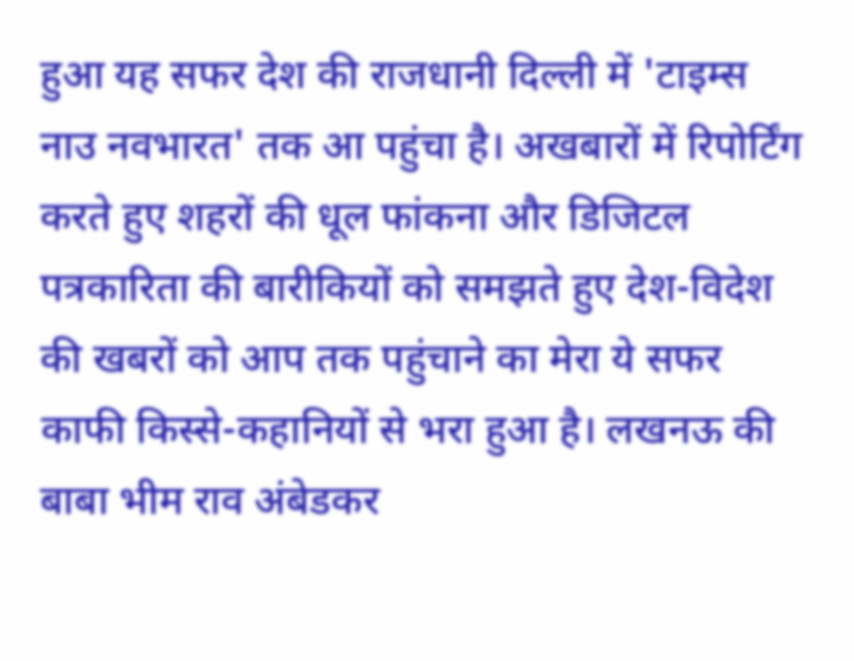हुआ यह सफर देश की राजधानी दिल्ली में 'टाइम्स नाउ नवभारत' तक आ पहुंचा है। अखबारों में रिपोर्टिंग करते हुए शहरों की धूल फांकना और डिजिटल पत्रकारिता की बारीकियों को समझते हुए देश-विदेश की खबरों को आप तक पहुंचाने का मेरा ये सफर काफी किस्से-कहानियों से भरा हुआ है। लखनऊ की बाबा भीम राव अंबेडकर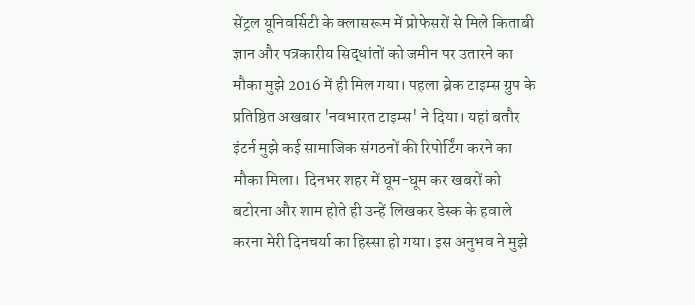सेंट्रल यूनिवर्सिटी के क्लासरूम में प्रोफेसरों से मिले किताबी ज्ञान और पत्रकारीय सिद्धांतों को जमीन पर उतारने का मौका मुझे 2016 में ही मिल गया। पहला ब्रेक टाइम्स ग्रुप के प्रतिष्ठित अखबार 'नवभारत टाइम्स' ने दिया। यहां बतौर इंटर्न मुझे कई सामाजिक संगठनों की रिपोर्टिंग करने का मौका मिला। दिनभर शहर में घूम-घूम कर खबरों को बटोरना और शाम होते ही उन्हें लिखकर डेस्क के हवाले करना मेरी दिनचर्या का हिस्सा हो गया। इस अनुभव ने मुझे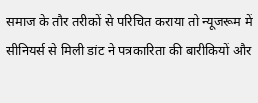समाज के तौर तरीकों से परिचित कराया तो न्यूजरूम में सीनियर्स से मिली डांट ने पत्रकारिता की बारीकियों और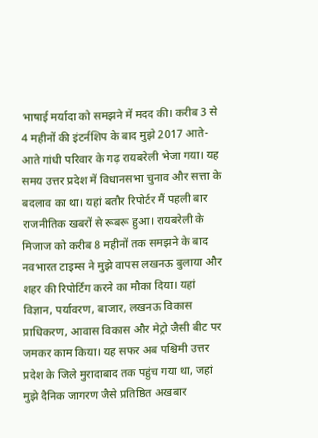भाषाई मर्यादा को समझने में मदद की। करीब 3 से 4 महीनों की इंटर्नशिप के बाद मुझे 2017 आते-आते गांधी परिवार के गढ़ रायबरेली भेजा गया। यह समय उत्तर प्रदेश में विधानसभा चुनाव और सत्ता के बदलाव का था। यहां बतौर रिपोर्टर मैं पहली बार राजनीतिक खबरों से रूबरू हुआ। रायबरेली के मिजाज को करीब 8 महीनों तक समझने के बाद नवभारत टाइम्स ने मुझे वापस लखनऊ बुलाया और शहर की रिपोर्टिंग करने का मौका दिया। यहां विज्ञान, पर्यावरण, बाजार, लखनऊ विकास प्राधिकरण, आवास विकास और मेट्रो जैसी बीट पर जमकर काम किया। यह सफर अब पश्चिमी उत्तर प्रदेश के जिले मुरादाबाद तक पहुंच गया था, जहां मुझे दैनिक जागरण जैसे प्रतिष्ठित अखबार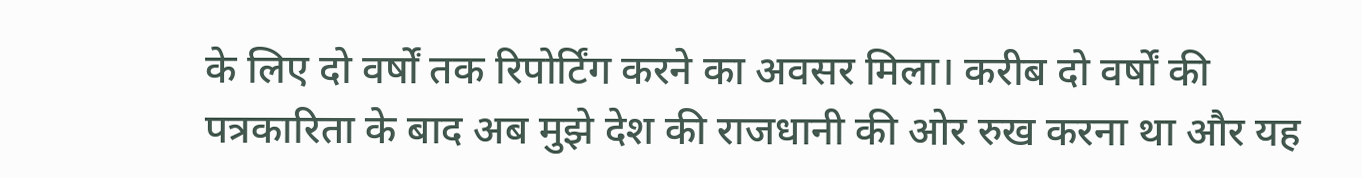के लिए दो वर्षों तक रिपोर्टिंग करने का अवसर मिला। करीब दो वर्षों की पत्रकारिता के बाद अब मुझे देश की राजधानी की ओर रुख करना था और यह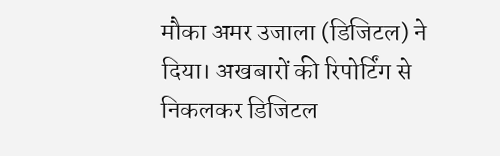मौका अमर उजाला (डिजिटल) ने दिया। अखबारों की रिपोर्टिंग से निकलकर डिजिटल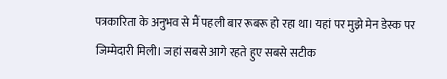पत्रकारिता के अनुभव से मैं पहली बार रूबरू हो रहा था। यहां पर मुझे मेन डेस्क पर जिम्मेदारी मिली। जहां सबसे आगे रहते हुए सबसे सटीक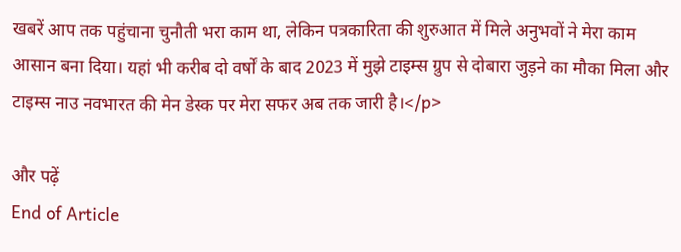खबरें आप तक पहुंचाना चुनौती भरा काम था, लेकिन पत्रकारिता की शुरुआत में मिले अनुभवों ने मेरा काम आसान बना दिया। यहां भी करीब दो वर्षों के बाद 2023 में मुझे टाइम्स ग्रुप से दोबारा जुड़ने का मौका मिला और टाइम्स नाउ नवभारत की मेन डेस्क पर मेरा सफर अब तक जारी है।</p>

और पढ़ें
End of Article